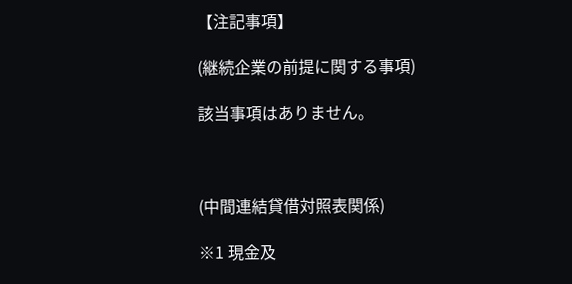【注記事項】

(継続企業の前提に関する事項)

該当事項はありません。



(中間連結貸借対照表関係)

※1 現金及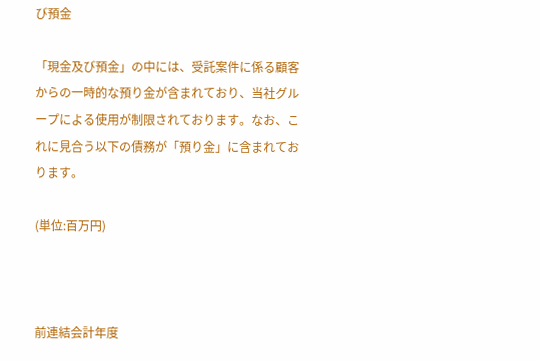び預金

「現金及び預金」の中には、受託案件に係る顧客からの一時的な預り金が含まれており、当社グループによる使用が制限されております。なお、これに見合う以下の債務が「預り金」に含まれております。

(単位:百万円)



前連結会計年度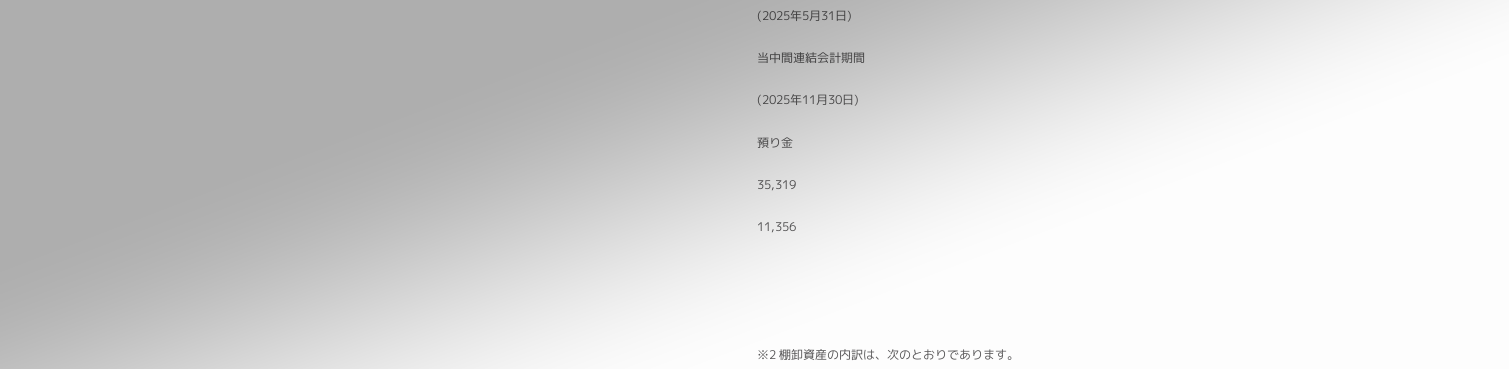(2025年5月31日)

当中間連結会計期間

(2025年11月30日)

預り金

35,319

11,356





※2 棚卸資産の内訳は、次のとおりであります。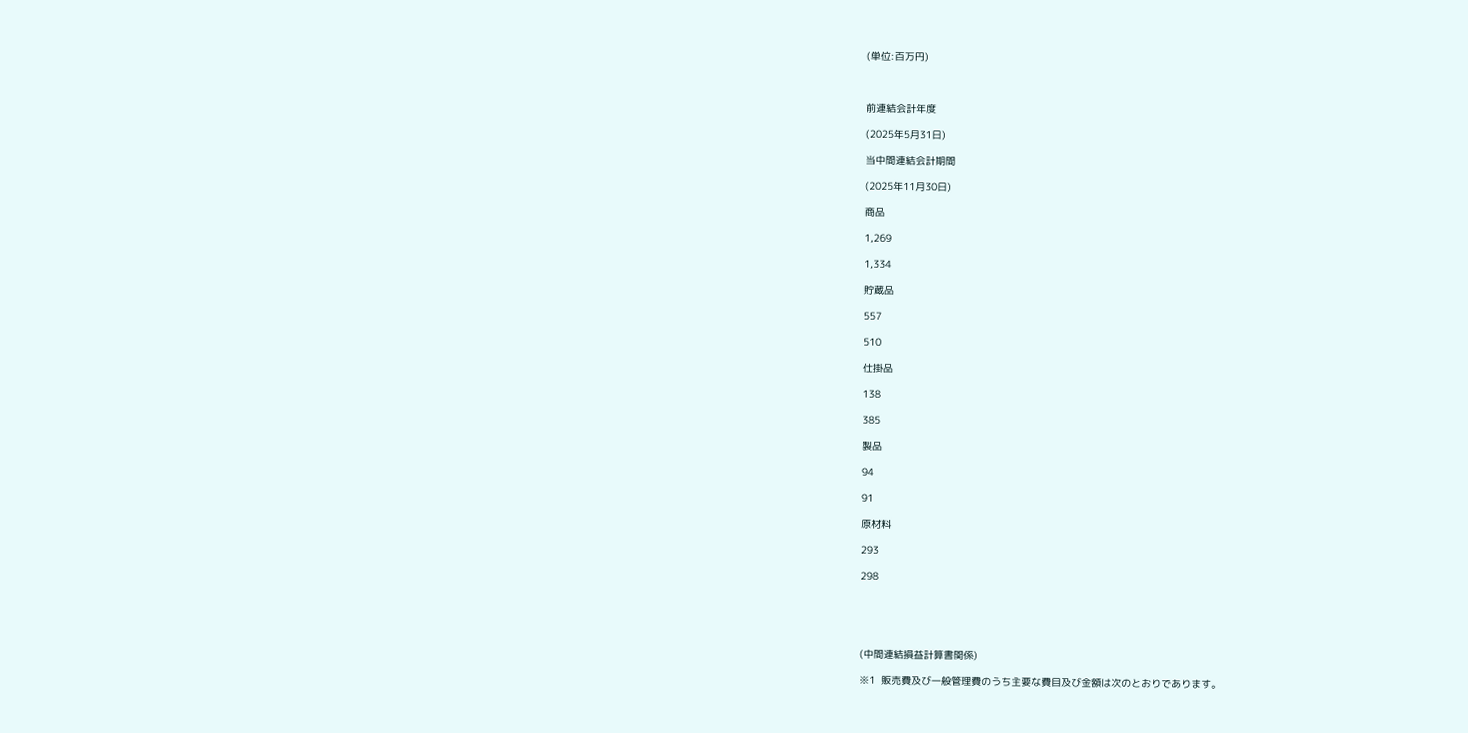(単位:百万円)



前連結会計年度

(2025年5月31日)

当中間連結会計期間

(2025年11月30日)

商品

1,269

1,334

貯蔵品

557

510

仕掛品

138

385

製品

94

91

原材料

293

298





(中間連結損益計算書関係)

※1  販売費及び一般管理費のうち主要な費目及び金額は次のとおりであります。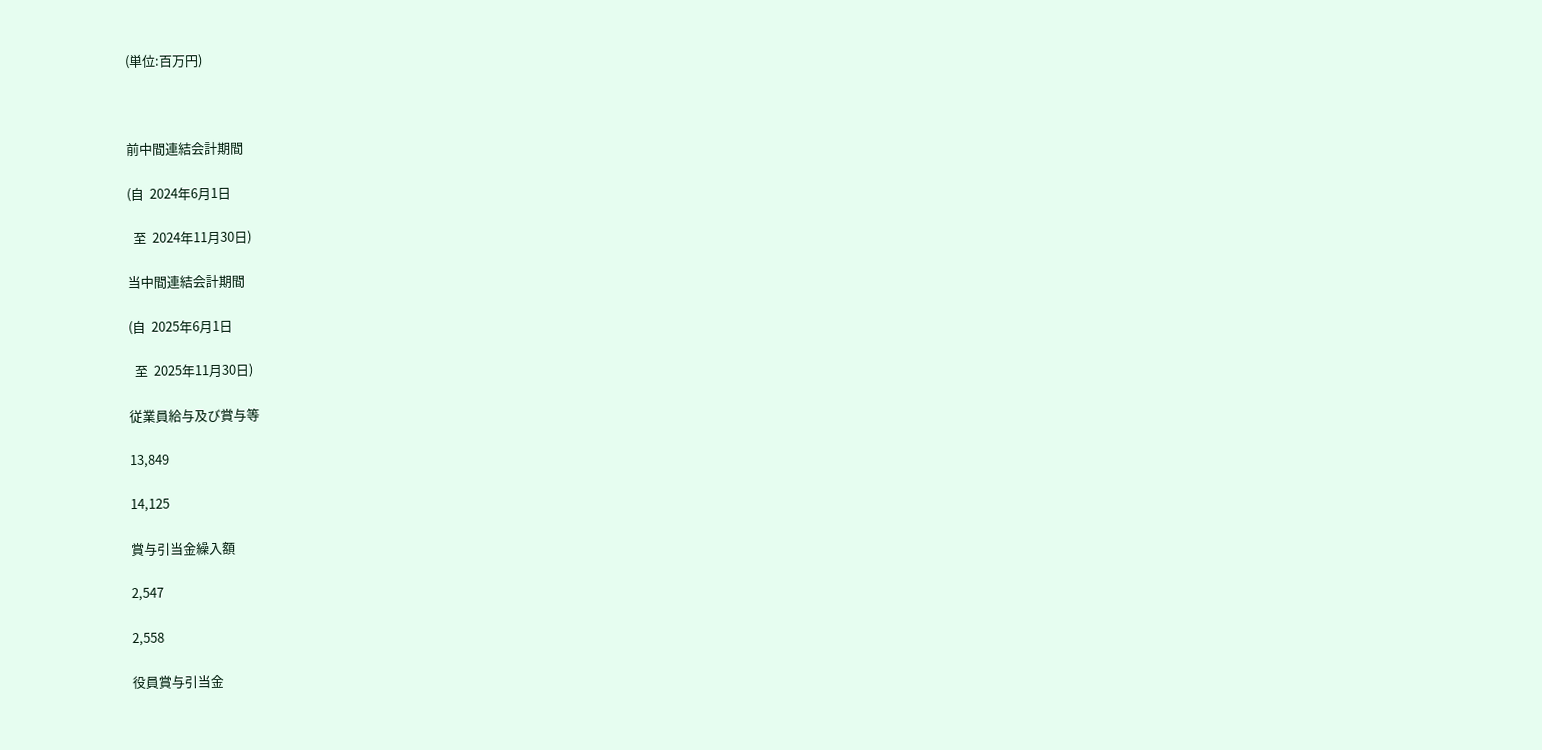(単位:百万円)



前中間連結会計期間

(自  2024年6月1日

  至  2024年11月30日)

当中間連結会計期間

(自  2025年6月1日

  至  2025年11月30日)

従業員給与及び賞与等

13,849

14,125

賞与引当金繰入額

2,547

2,558

役員賞与引当金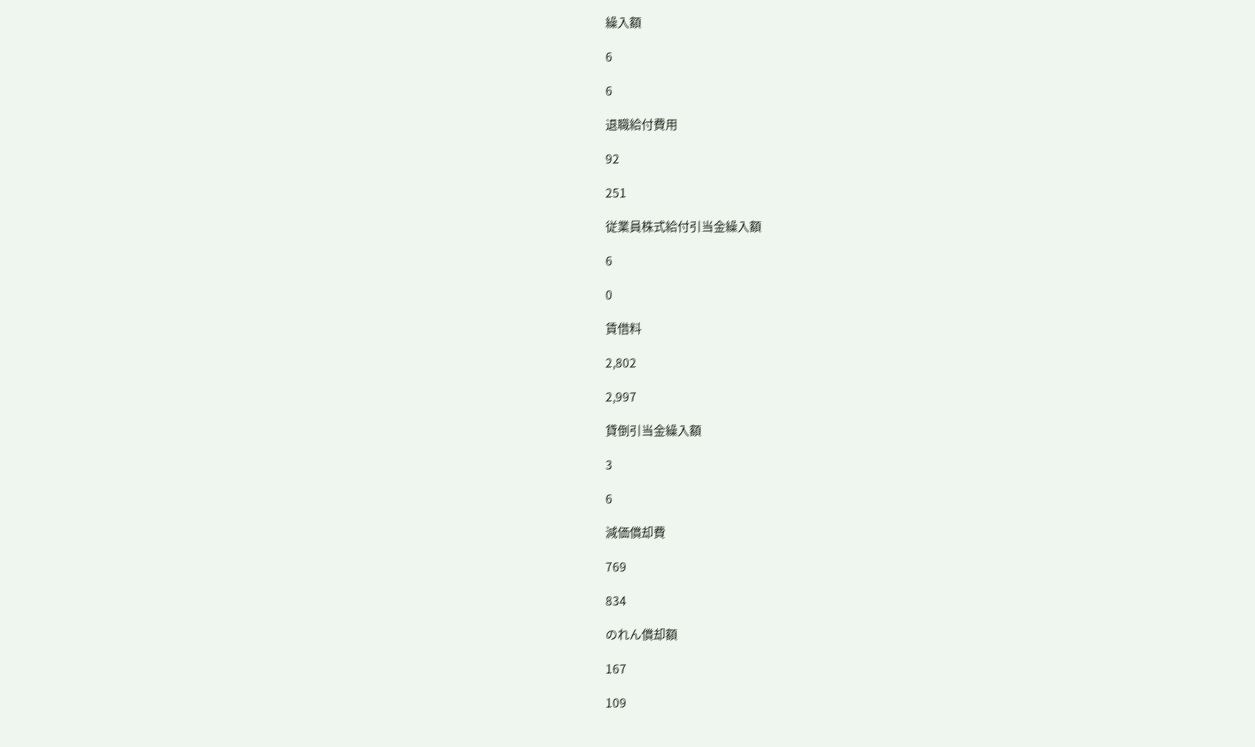繰入額

6

6

退職給付費用

92

251

従業員株式給付引当金繰入額

6

0

賃借料

2,802

2,997

貸倒引当金繰入額

3

6

減価償却費

769

834

のれん償却額

167

109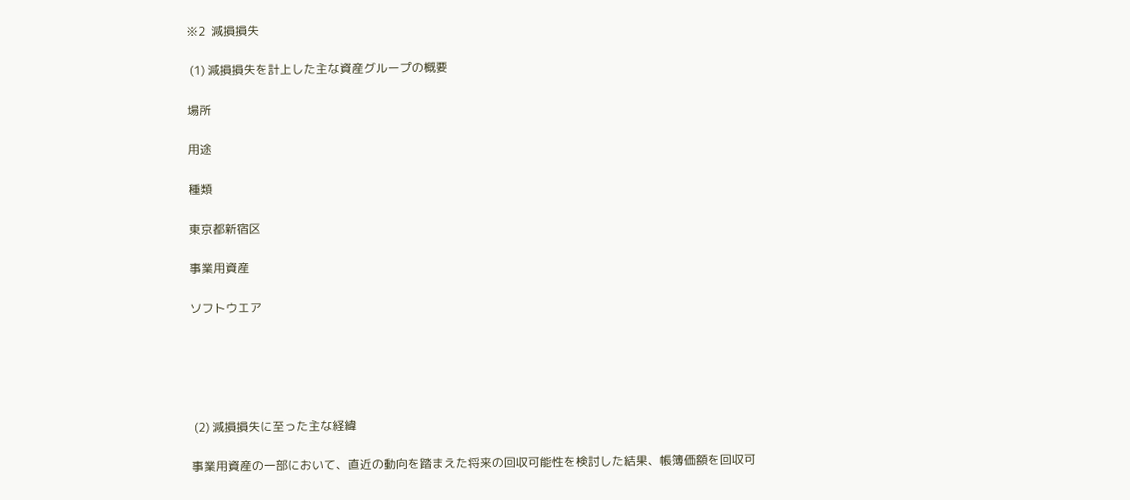※2  減損損失

 (1) 減損損失を計上した主な資産グループの概要

場所

用途

種類

東京都新宿区

事業用資産

ソフトウエア





 (2) 減損損失に至った主な経緯

事業用資産の一部において、直近の動向を踏まえた将来の回収可能性を検討した結果、帳簿価額を回収可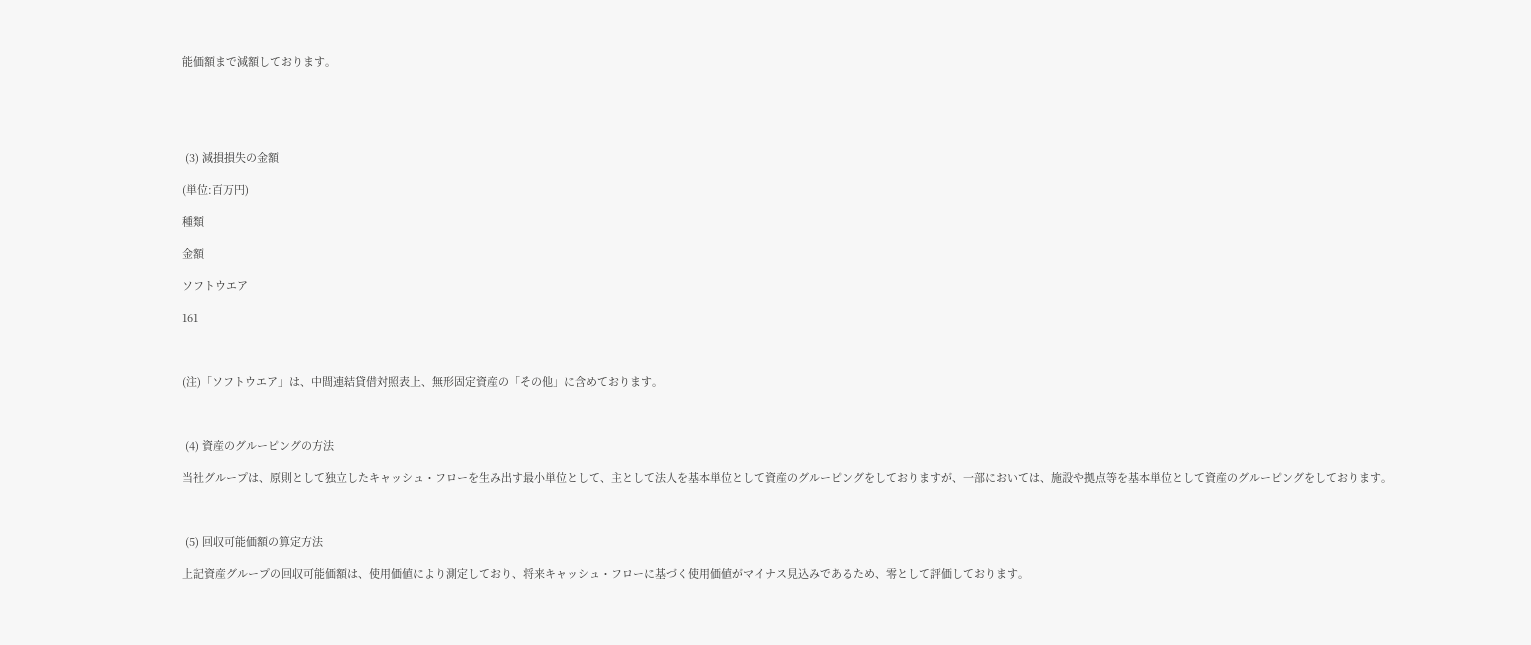能価額まで減額しております。





 (3) 減損損失の金額

(単位:百万円)

種類

金額

ソフトウエア

161



(注)「ソフトウエア」は、中間連結貸借対照表上、無形固定資産の「その他」に含めております。



 (4) 資産のグルーピングの方法

当社グループは、原則として独立したキャッシュ・フローを生み出す最小単位として、主として法人を基本単位として資産のグルーピングをしておりますが、一部においては、施設や拠点等を基本単位として資産のグルーピングをしております。



 (5) 回収可能価額の算定方法

上記資産グループの回収可能価額は、使用価値により測定しており、将来キャッシュ・フローに基づく使用価値がマイナス見込みであるため、零として評価しております。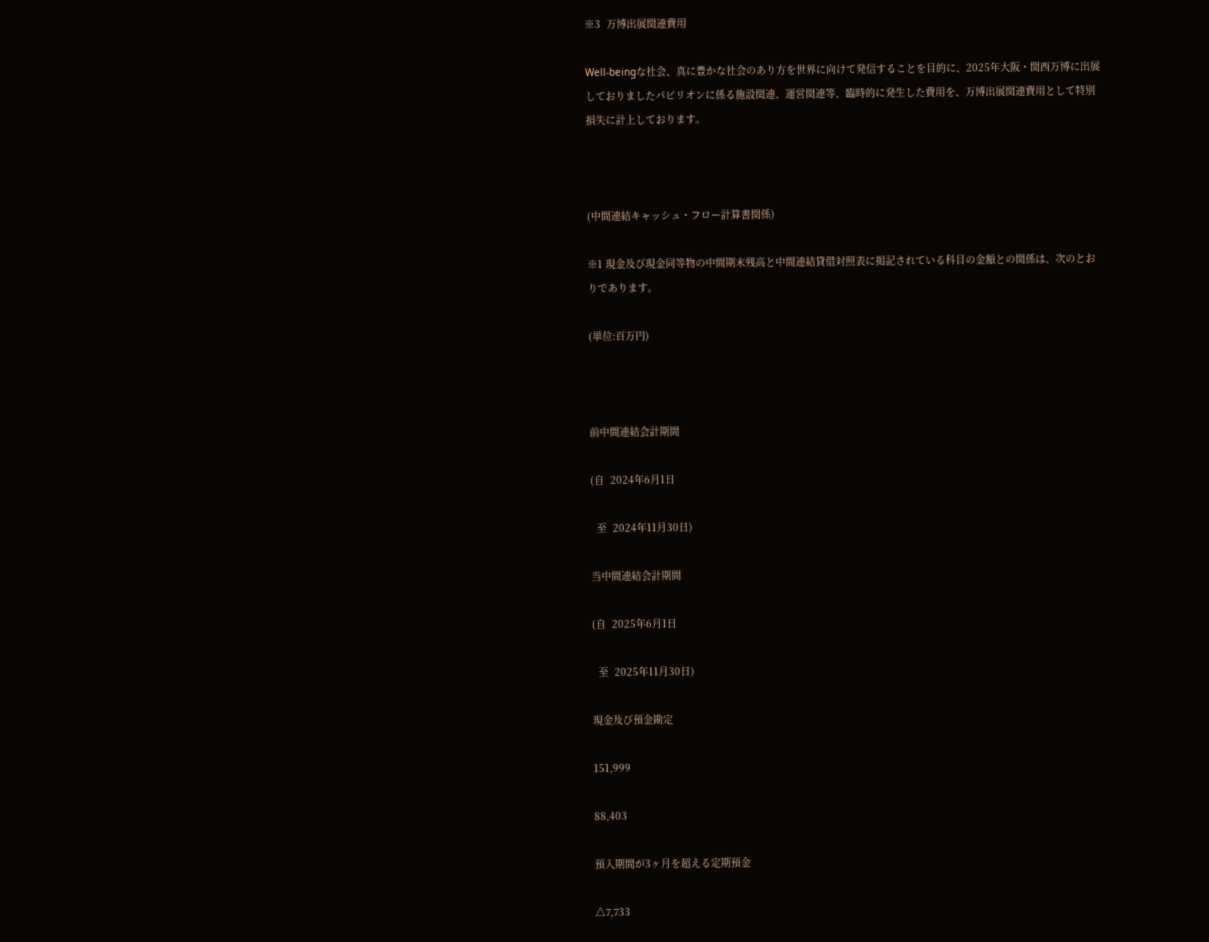※3  万博出展関連費用

Well-beingな社会、真に豊かな社会のあり方を世界に向けて発信することを目的に、2025年大阪・関西万博に出展しておりましたパビリオンに係る施設関連、運営関連等、臨時的に発生した費用を、万博出展関連費用として特別損失に計上しております。



(中間連結キャッシュ・フロー計算書関係)

※1 現金及び現金同等物の中間期末残高と中間連結貸借対照表に掲記されている科目の金額との関係は、次のとおりであります。

(単位:百万円)



前中間連結会計期間

(自  2024年6月1日

  至  2024年11月30日)

当中間連結会計期間

(自  2025年6月1日

  至  2025年11月30日)

現金及び預金勘定

151,999

88,403

預入期間が3ヶ月を超える定期預金

△7,733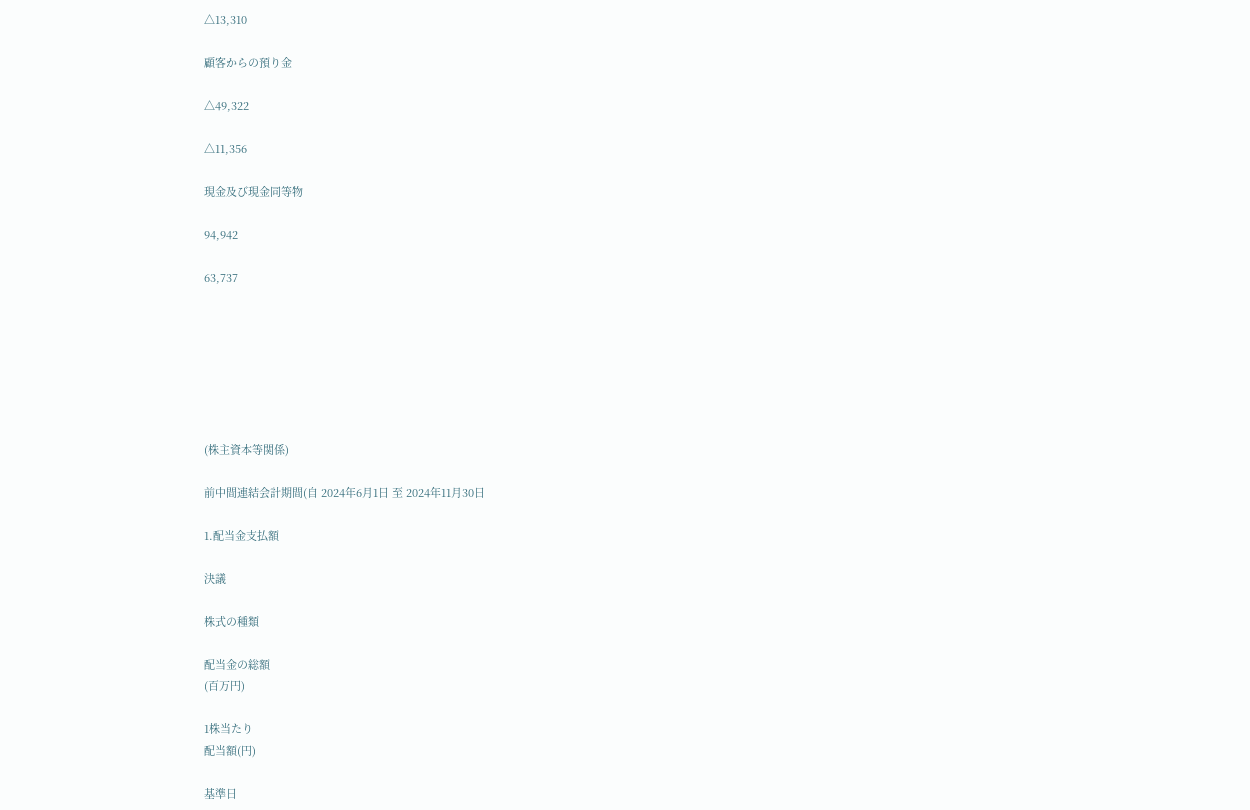△13,310

顧客からの預り金

△49,322

△11,356

現金及び現金同等物

94,942

63,737







(株主資本等関係)

前中間連結会計期間(自 2024年6月1日 至 2024年11月30日

1.配当金支払額

決議

株式の種類

配当金の総額
(百万円)

1株当たり
配当額(円)

基準日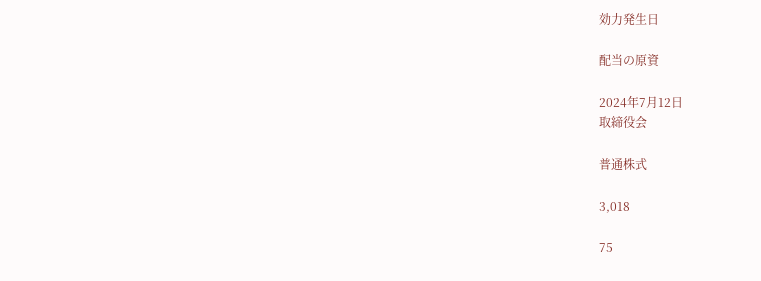効力発生日

配当の原資

2024年7月12日
取締役会

普通株式

3,018

75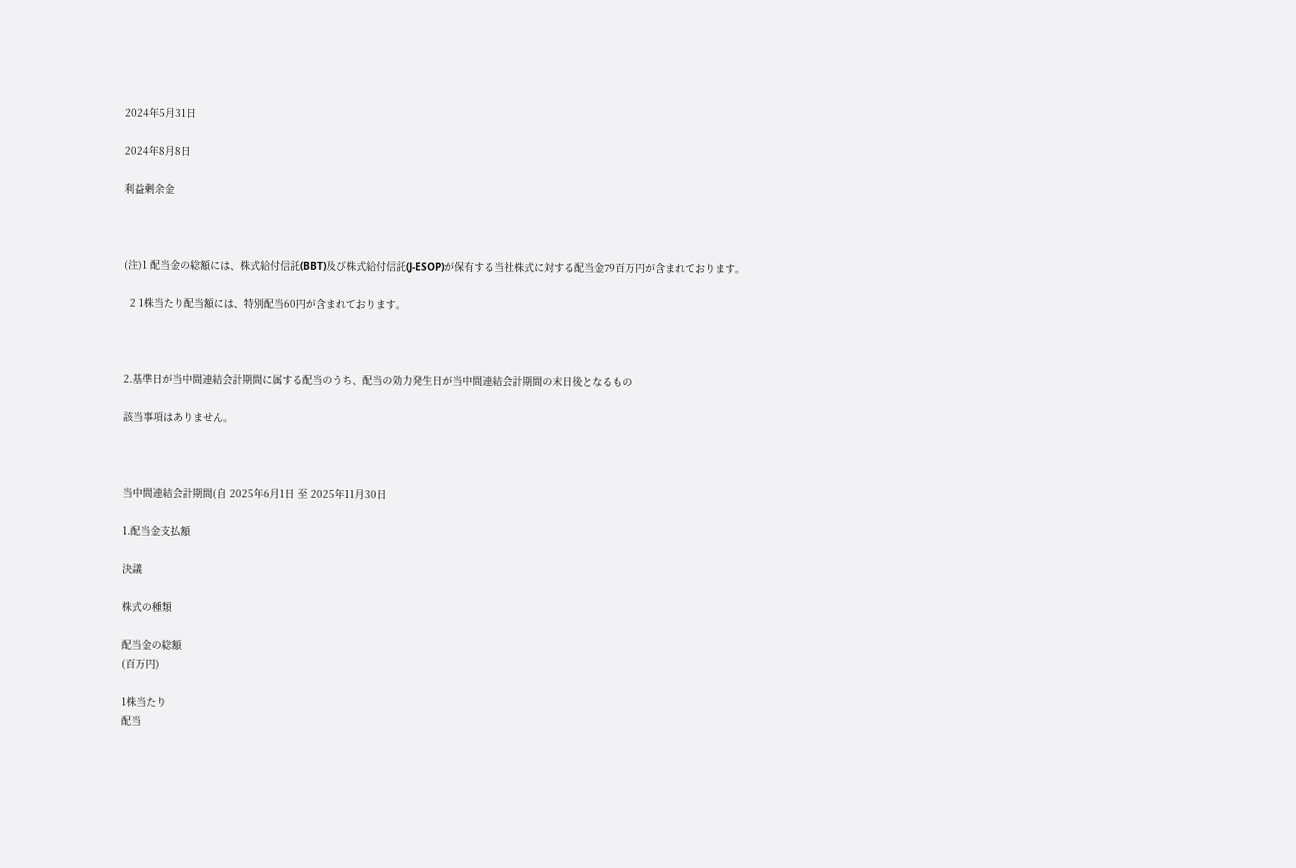2024年5月31日

2024年8月8日

利益剰余金



(注)1 配当金の総額には、株式給付信託(BBT)及び株式給付信託(J-ESOP)が保有する当社株式に対する配当金79百万円が含まれております。

  2 1株当たり配当額には、特別配当60円が含まれております。



2.基準日が当中間連結会計期間に属する配当のうち、配当の効力発生日が当中間連結会計期間の末日後となるもの

該当事項はありません。



当中間連結会計期間(自 2025年6月1日 至 2025年11月30日

1.配当金支払額

決議

株式の種類

配当金の総額
(百万円)

1株当たり
配当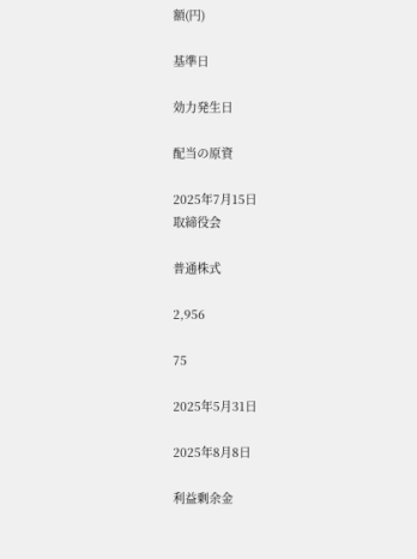額(円)

基準日

効力発生日

配当の原資

2025年7月15日
取締役会

普通株式

2,956

75

2025年5月31日

2025年8月8日

利益剰余金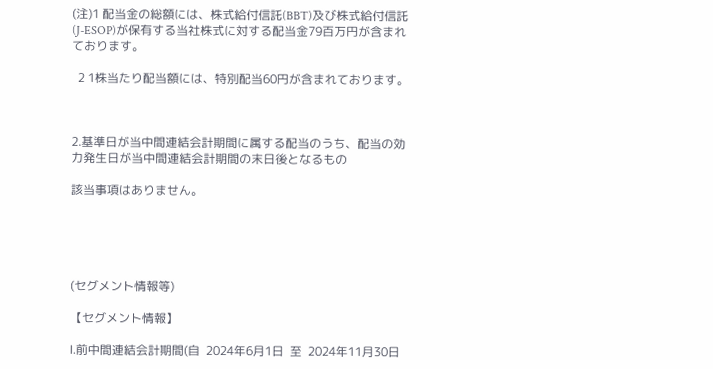(注)1 配当金の総額には、株式給付信託(BBT)及び株式給付信託(J-ESOP)が保有する当社株式に対する配当金79百万円が含まれております。

  2 1株当たり配当額には、特別配当60円が含まれております。



2.基準日が当中間連結会計期間に属する配当のうち、配当の効力発生日が当中間連結会計期間の末日後となるもの

該当事項はありません。





(セグメント情報等)

【セグメント情報】

Ⅰ.前中間連結会計期間(自  2024年6月1日  至  2024年11月30日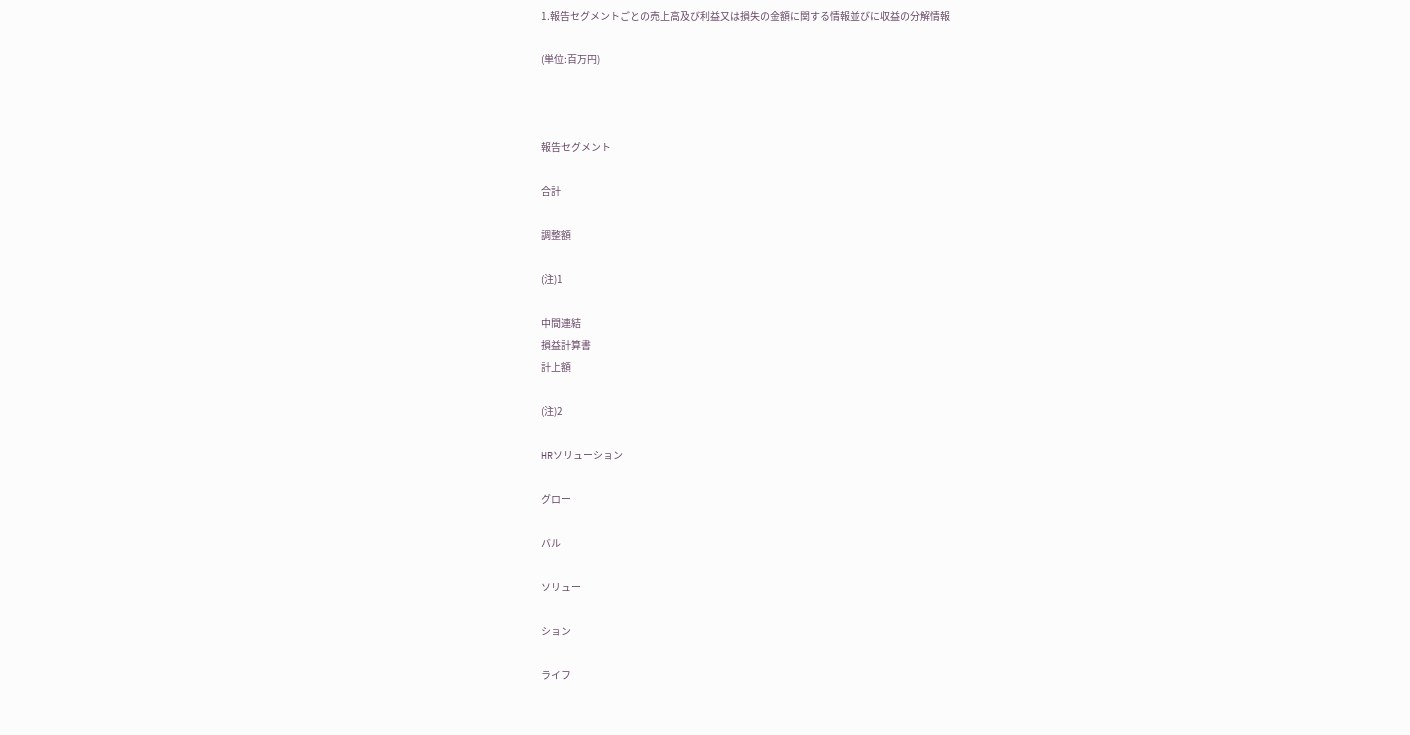1.報告セグメントごとの売上高及び利益又は損失の金額に関する情報並びに収益の分解情報

(単位:百万円)



報告セグメント

合計

調整額

(注)1

中間連結
損益計算書
計上額

(注)2

HRソリューション

グロー

バル

ソリュー

ション

ライフ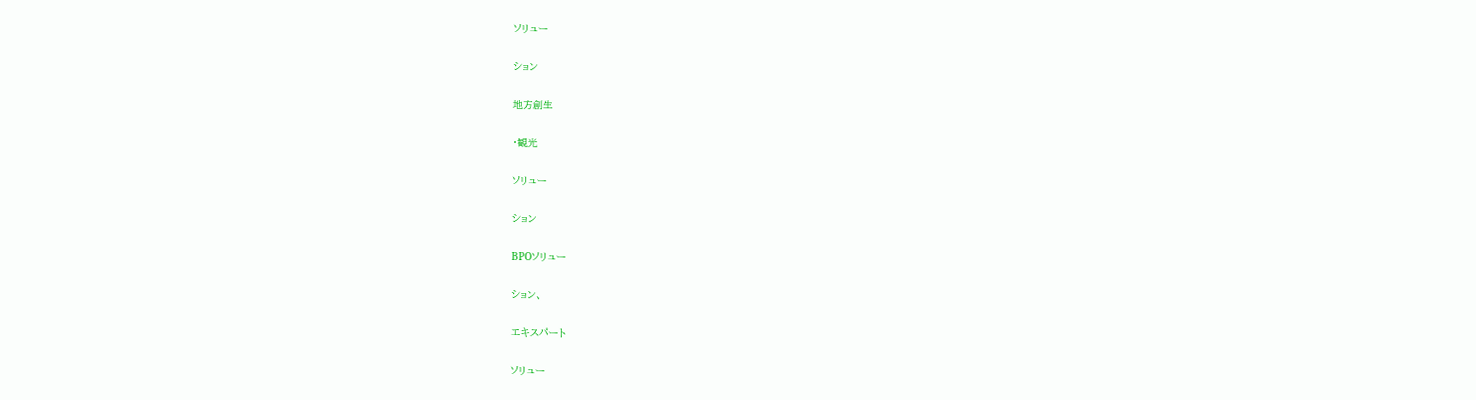ソリュー

ション

地方創生

・観光

ソリュー

ション

BPOソリュー

ション、

エキスパート

ソリュー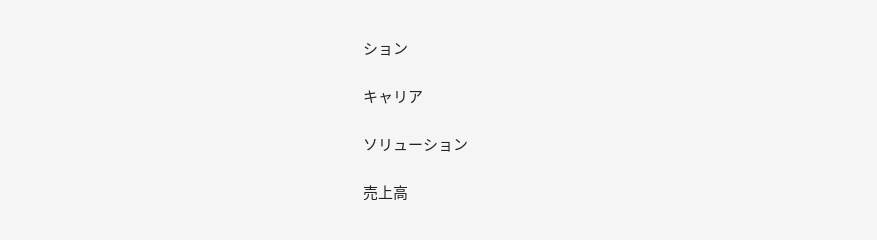ション

キャリア

ソリューション

売上高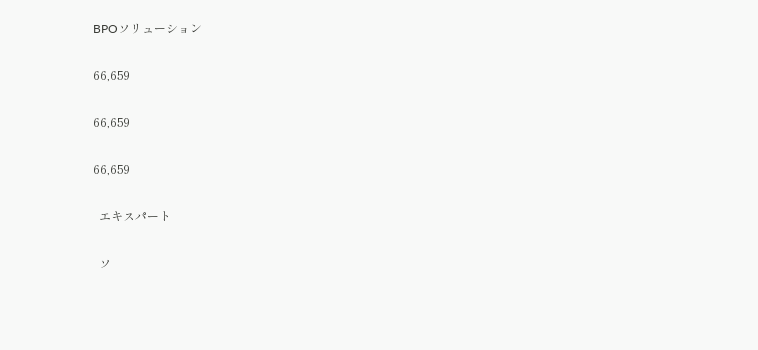BPOソリューション

66,659

66,659

66,659

  エキスパート

  ソ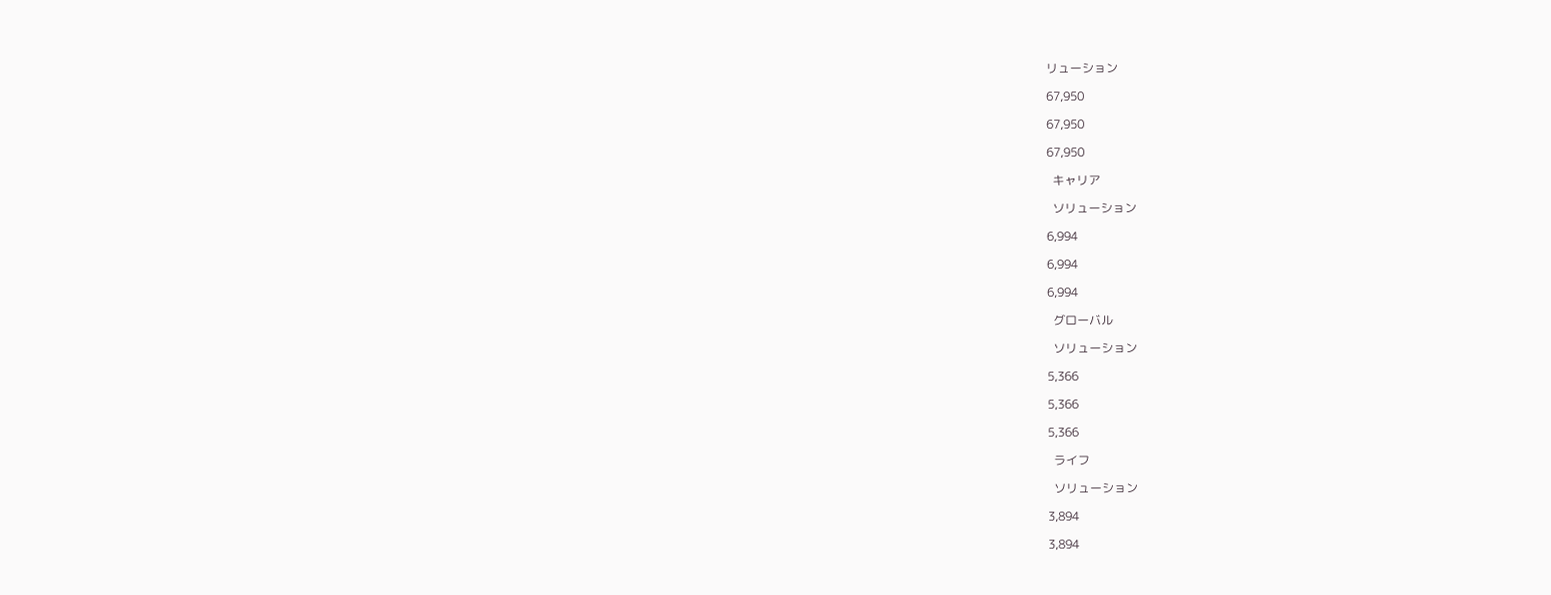リューション

67,950

67,950

67,950

  キャリア

  ソリューション

6,994

6,994

6,994

  グローバル

  ソリューション

5,366

5,366

5,366

  ライフ

  ソリューション

3,894

3,894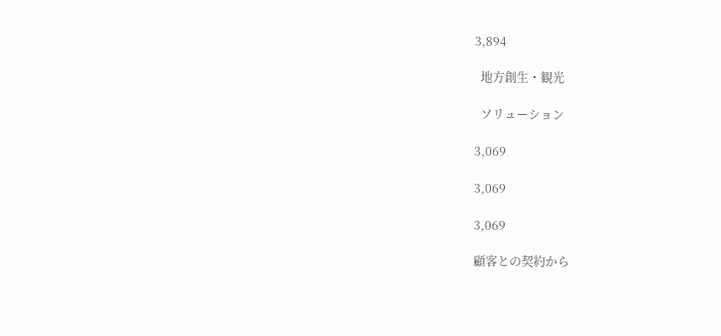3,894

  地方創生・観光

  ソリューション

3,069

3,069

3,069

顧客との契約から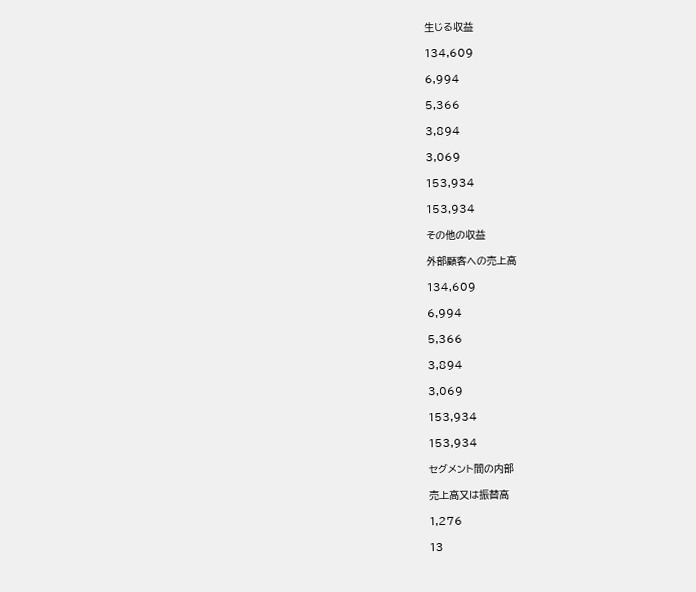生じる収益

134,609

6,994

5,366

3,894

3,069

153,934

153,934

その他の収益

外部顧客への売上高

134,609

6,994

5,366

3,894

3,069

153,934

153,934

セグメント間の内部

売上高又は振替高

1,276

13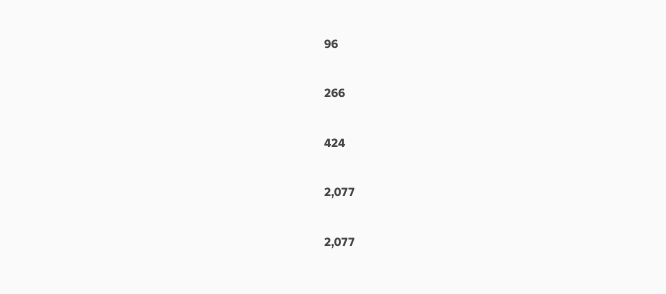96

266

424

2,077

2,077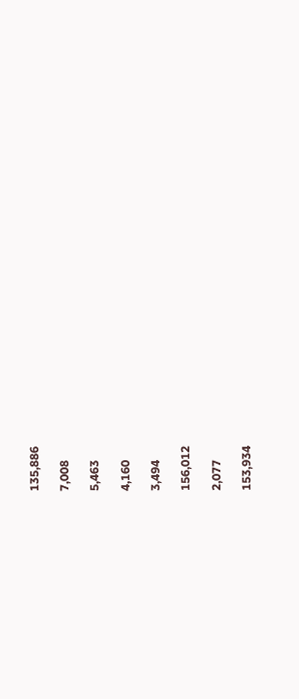135,886

7,008

5,463

4,160

3,494

156,012

2,077

153,934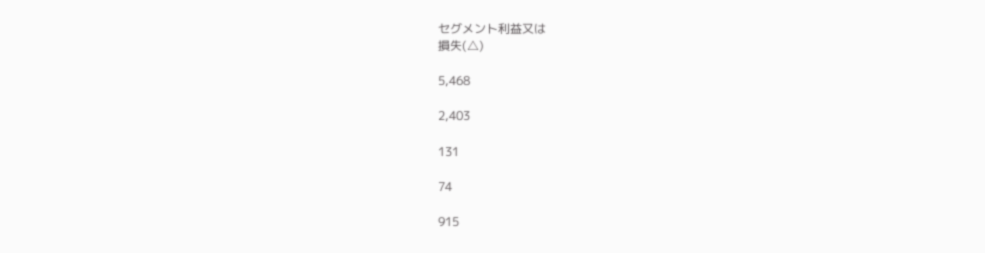セグメント利益又は
損失(△)

5,468

2,403

131

74

915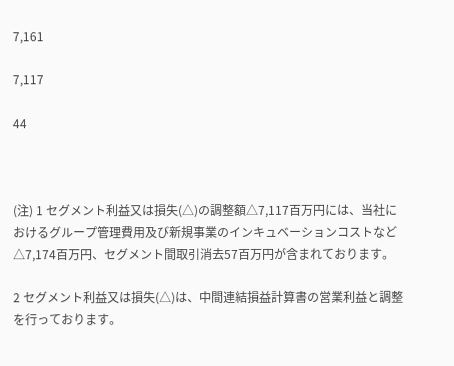7,161

7,117

44



(注) 1 セグメント利益又は損失(△)の調整額△7,117百万円には、当社におけるグループ管理費用及び新規事業のインキュベーションコストなど△7,174百万円、セグメント間取引消去57百万円が含まれております。

2 セグメント利益又は損失(△)は、中間連結損益計算書の営業利益と調整を行っております。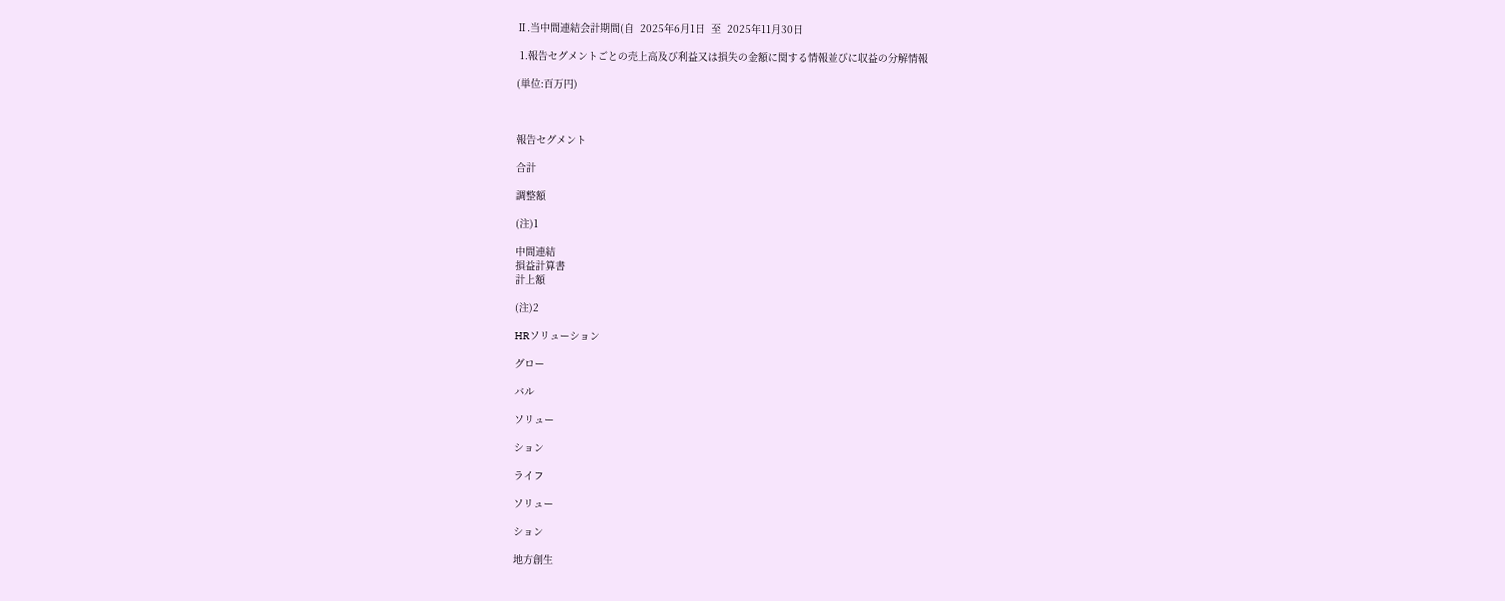Ⅱ.当中間連結会計期間(自  2025年6月1日  至  2025年11月30日

 1.報告セグメントごとの売上高及び利益又は損失の金額に関する情報並びに収益の分解情報

(単位:百万円)



報告セグメント

合計

調整額

(注)1

中間連結
損益計算書
計上額

(注)2

HRソリューション

グロー

バル

ソリュー

ション

ライフ

ソリュー

ション

地方創生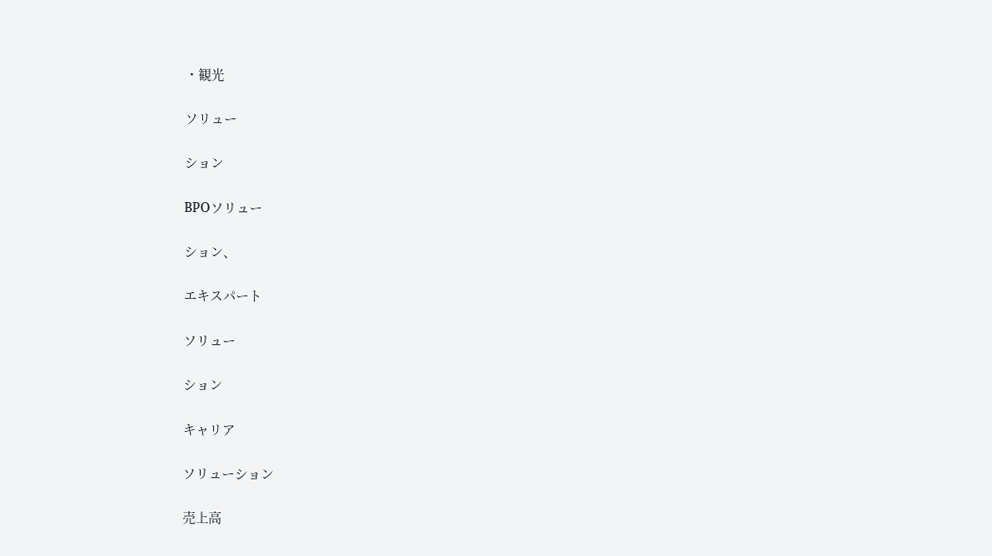・観光

ソリュー

ション

BPOソリュー

ション、

エキスパート

ソリュー

ション

キャリア

ソリューション

売上高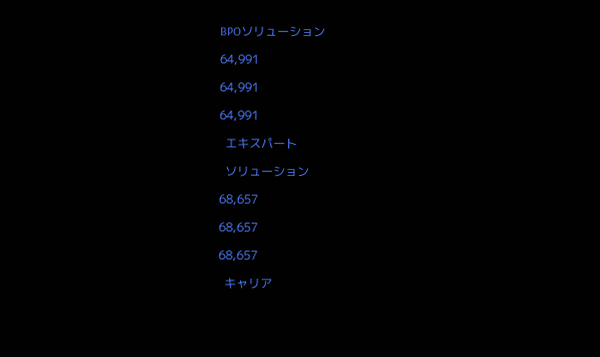BPOソリューション

64,991

64,991

64,991

  エキスパート

  ソリューション

68,657

68,657

68,657

  キャリア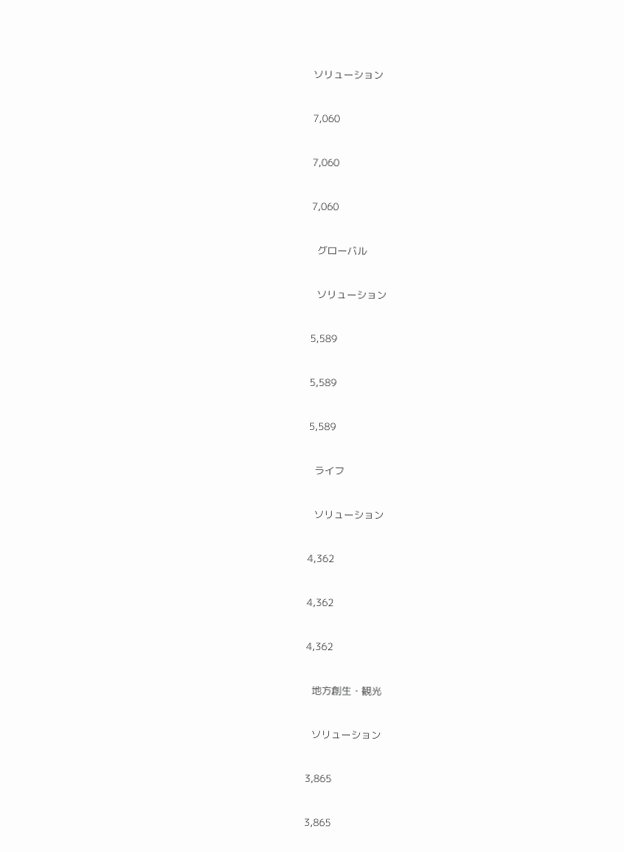ソリューション

7,060

7,060

7,060

  グローバル

  ソリューション

5,589

5,589

5,589

  ライフ

  ソリューション

4,362

4,362

4,362

  地方創生・観光

  ソリューション

3,865

3,865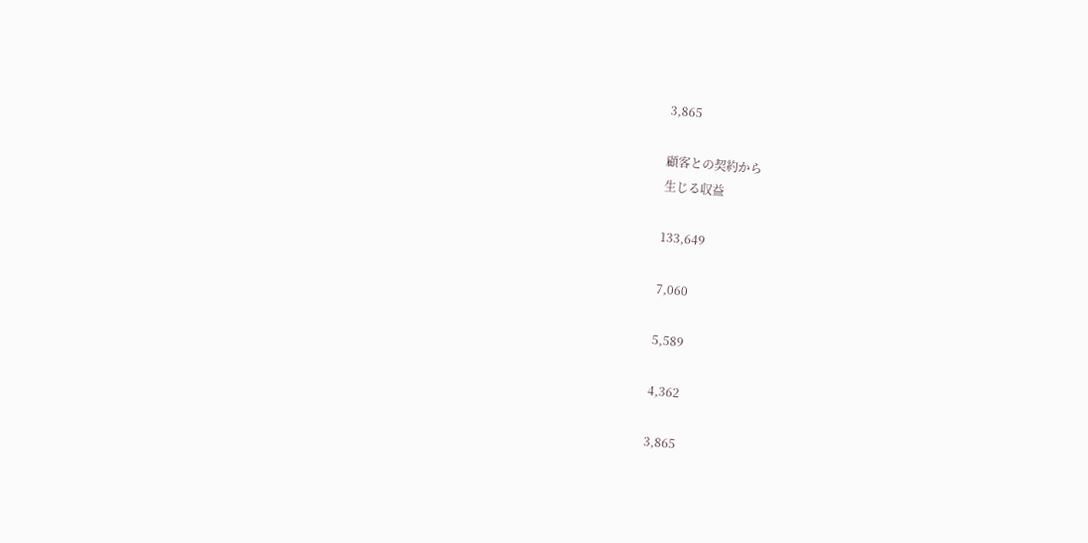3,865

顧客との契約から
生じる収益

133,649

7,060

5,589

4,362

3,865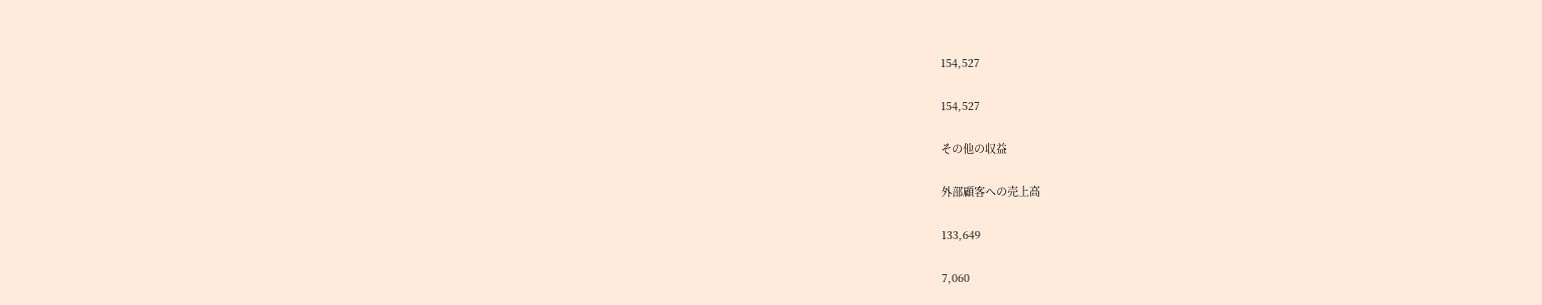154,527

154,527

その他の収益

外部顧客への売上高

133,649

7,060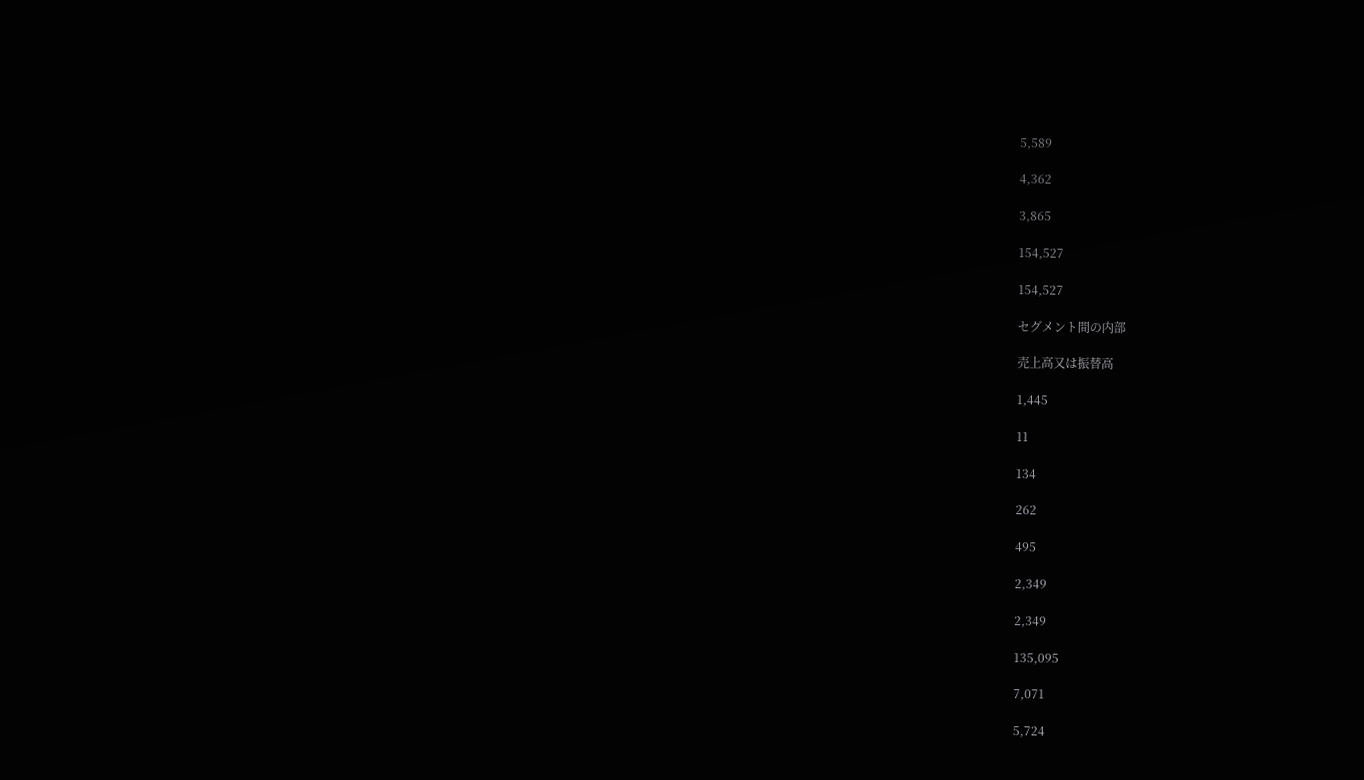5,589

4,362

3,865

154,527

154,527

セグメント間の内部

売上高又は振替高

1,445

11

134

262

495

2,349

2,349

135,095

7,071

5,724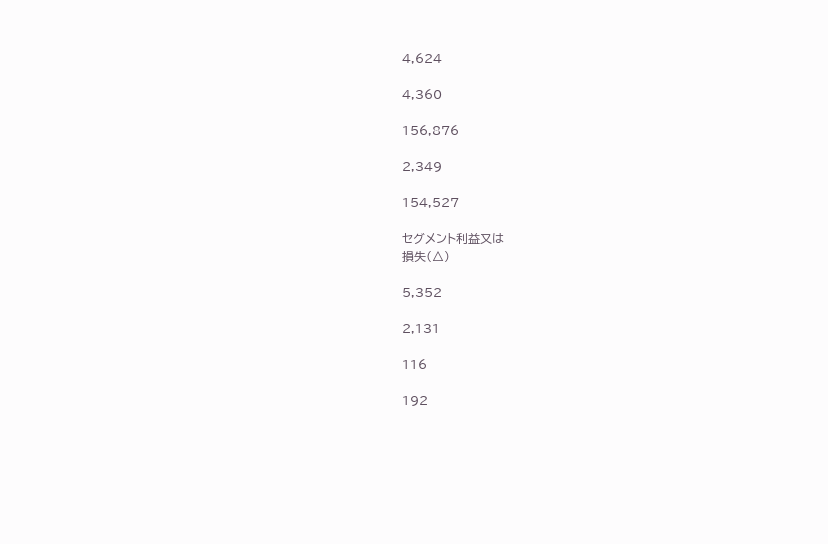4,624

4,360

156,876

2,349

154,527

セグメント利益又は
損失(△)

5,352

2,131

116

192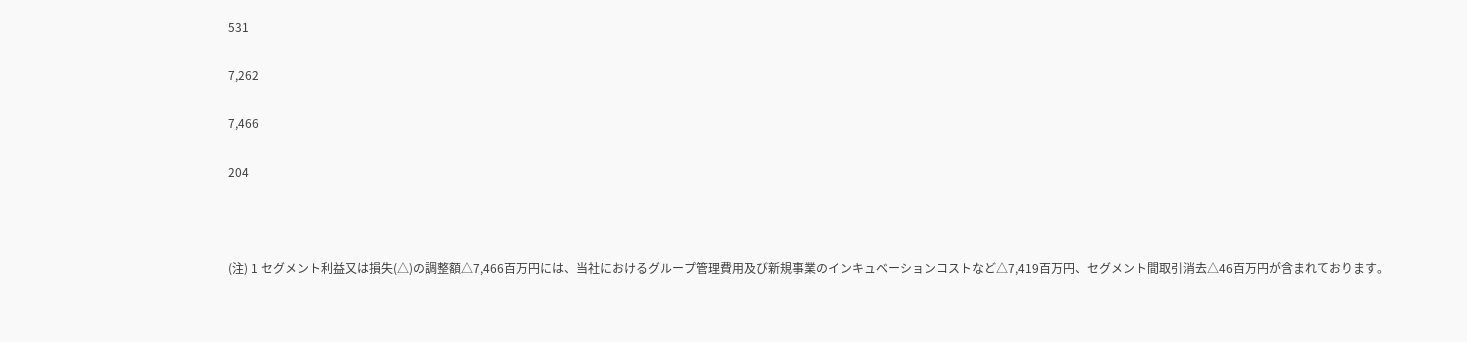531

7,262

7,466

204



(注) 1 セグメント利益又は損失(△)の調整額△7,466百万円には、当社におけるグループ管理費用及び新規事業のインキュベーションコストなど△7,419百万円、セグメント間取引消去△46百万円が含まれております。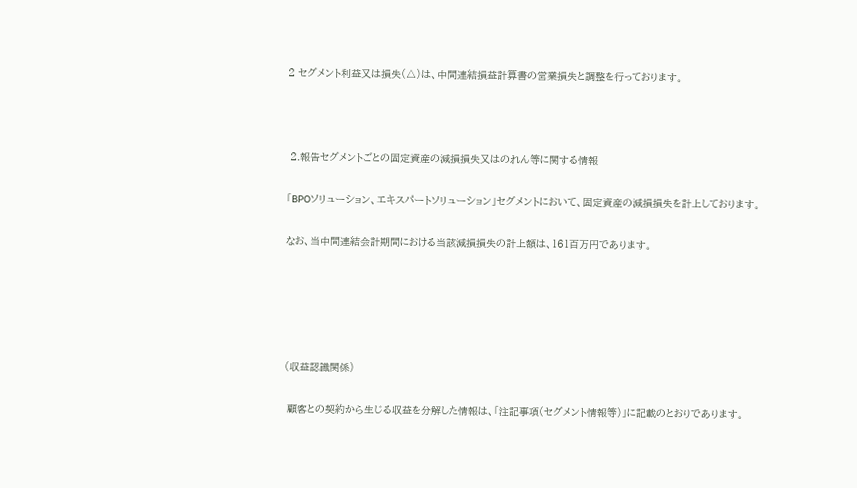2 セグメント利益又は損失(△)は、中間連結損益計算書の営業損失と調整を行っております。



 2.報告セグメントごとの固定資産の減損損失又はのれん等に関する情報

「BPOソリューション、エキスパートソリューション」セグメントにおいて、固定資産の減損損失を計上しております。

なお、当中間連結会計期間における当該減損損失の計上額は、161百万円であります。





(収益認識関係)

 顧客との契約から生じる収益を分解した情報は、「注記事項(セグメント情報等)」に記載のとおりであります。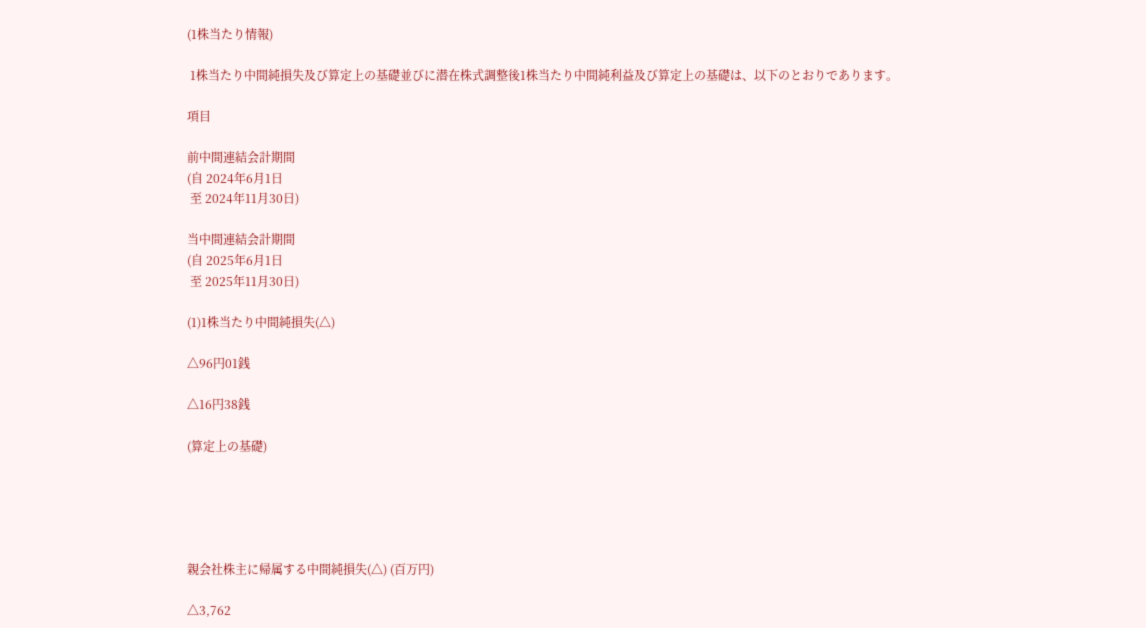(1株当たり情報)

 1株当たり中間純損失及び算定上の基礎並びに潜在株式調整後1株当たり中間純利益及び算定上の基礎は、以下のとおりであります。

項目

前中間連結会計期間
(自 2024年6月1日
 至 2024年11月30日)

当中間連結会計期間
(自 2025年6月1日
 至 2025年11月30日)

(1)1株当たり中間純損失(△)

△96円01銭

△16円38銭

(算定上の基礎)





親会社株主に帰属する中間純損失(△) (百万円)

△3,762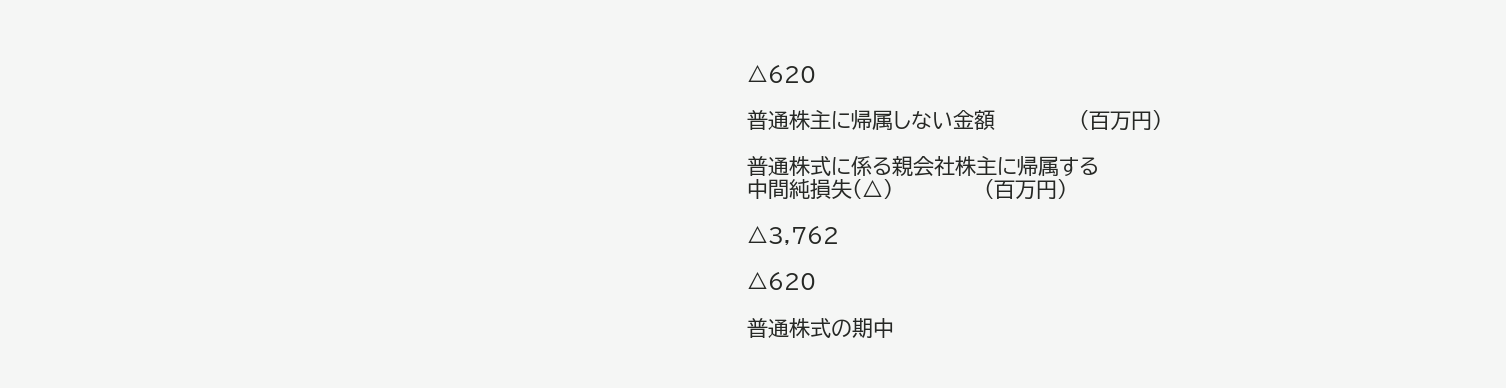△620

普通株主に帰属しない金額            (百万円)

普通株式に係る親会社株主に帰属する
中間純損失(△)             (百万円)

△3,762

△620

普通株式の期中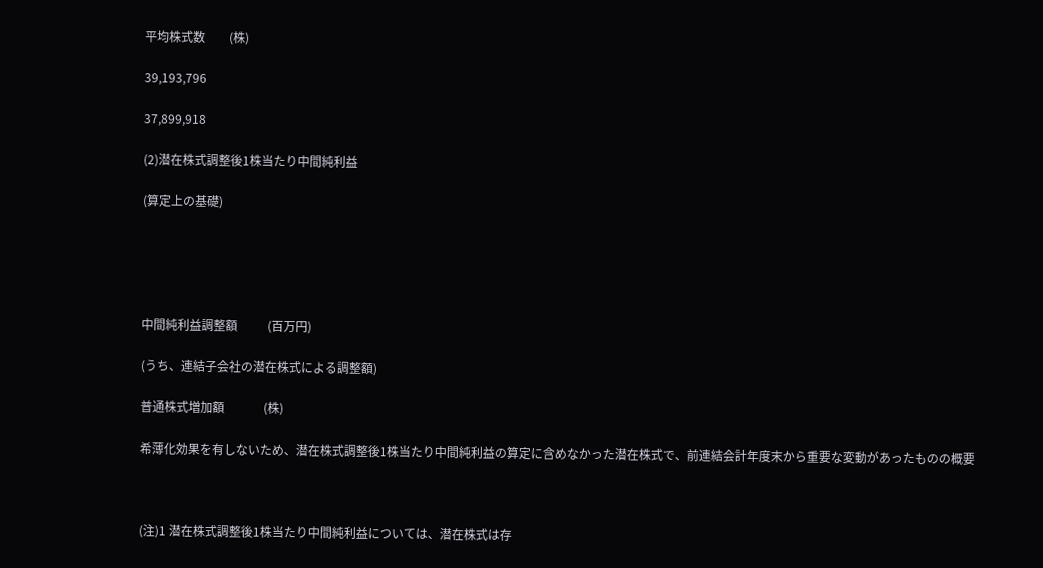平均株式数        (株)

39,193,796

37,899,918

(2)潜在株式調整後1株当たり中間純利益

(算定上の基礎)





中間純利益調整額          (百万円)

(うち、連結子会社の潜在株式による調整額)

普通株式増加額             (株)

希薄化効果を有しないため、潜在株式調整後1株当たり中間純利益の算定に含めなかった潜在株式で、前連結会計年度末から重要な変動があったものの概要



(注)1 潜在株式調整後1株当たり中間純利益については、潜在株式は存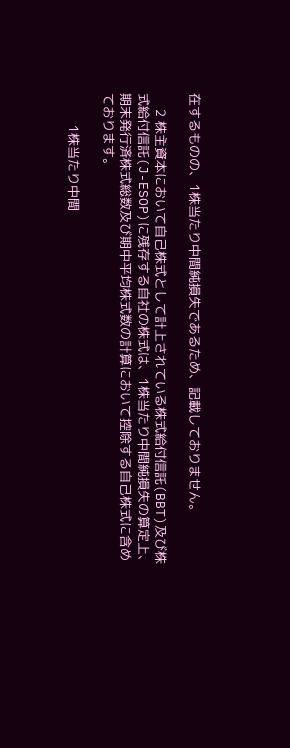在するものの、1株当たり中間純損失であるため、記載しておりません。

    2 株主資本において自己株式として計上されている株式給付信託(BBT)及び株式給付信託(J-ESOP)に残存する自社の株式は、1株当たり中間純損失の算定上、期末発行済株式総数及び期中平均株式数の計算において控除する自己株式に含めております。

        1株当たり中間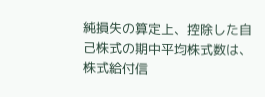純損失の算定上、控除した自己株式の期中平均株式数は、株式給付信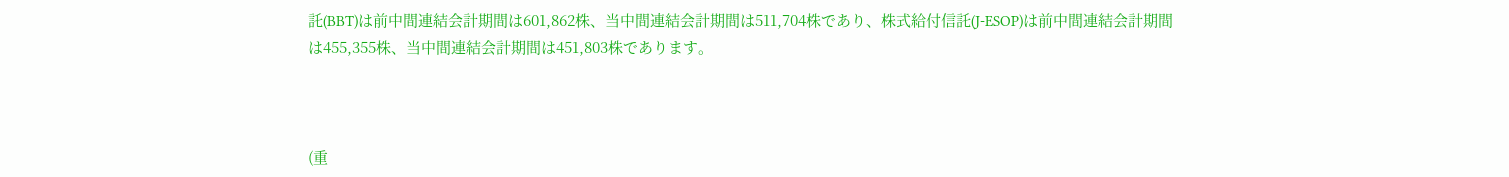託(BBT)は前中間連結会計期間は601,862株、当中間連結会計期間は511,704株であり、株式給付信託(J-ESOP)は前中間連結会計期間は455,355株、当中間連結会計期間は451,803株であります。



(重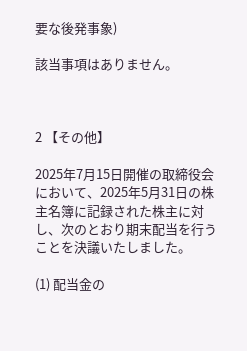要な後発事象)

該当事項はありません。



2 【その他】

2025年7月15日開催の取締役会において、2025年5月31日の株主名簿に記録された株主に対し、次のとおり期末配当を行うことを決議いたしました。

(1) 配当金の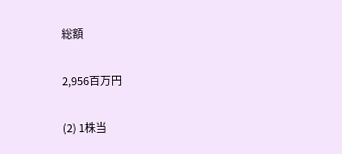総額

2,956百万円

(2) 1株当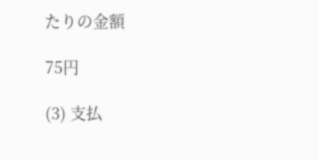たりの金額

75円

(3) 支払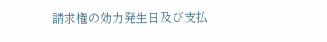請求権の効力発生日及び支払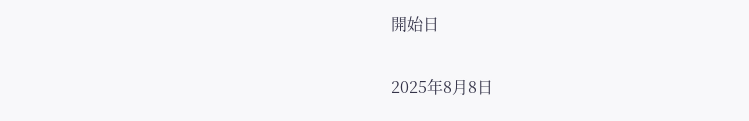開始日

2025年8月8日